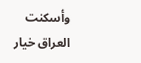وأسكنت العراق خيار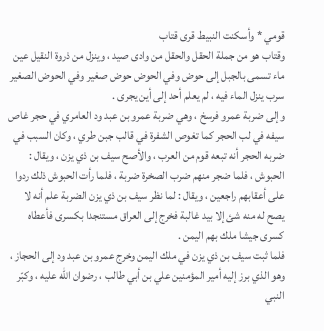قومي * وأسكنت النبيط قرى قتاب
وقتاب هو من جملة الحقل والحقل من وادى صيد ، وينزل من ذروة النقيل عين ماء تسمى بالجبل إلى حوض وفي الحوض حوض صغير وفي الحوض الصغير سرب ينزل الماء فيه ، لم يعلم أحد إلى أين يجرى .
وإلى ضربة عمرو فرسخ ، وهي ضربة عمرو بن عبد ود العامري في حجر غاص سيفه في لب الحجر كما تغوص الشفرة في قالب جبن طري ، وكان السبب في ضربه الحجر أنه تبعه قوم من العرب ، والأصح سيف بن ذي يزن ، ويقال :
الحبوش ، فلما ضجر منهم ضرب الصخرة ضربة ، فلما رأت الحبوش ذلك ردوا على أعقابهم راجعين ، ويقال : لما نظر سيف بن ذي يزن الضربة علم أنه لا يصح له منه شئ إلا بيد غالبة فخرج إلى العراق مستنجدا بكسرى فأعطاه كسرى جيشا ملك بهم اليمن .
فلما ثبت سيف بن ذي يزن في ملك اليمن وخرج عمرو بن عبد ود إلى الحجاز ، وهو الذي برز إليه أمير المؤمنين علي بن أبي طالب ، رضوان اللّه عليه ، وكبّر النبي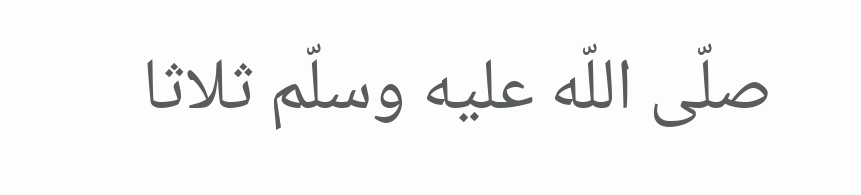صلّى اللّه عليه وسلّم ثلاثا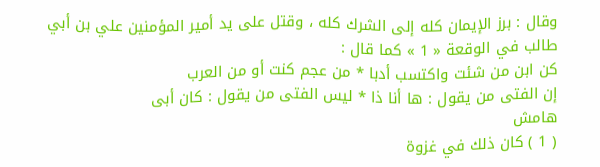وقال : برز الإيمان كله إلى الشرك كله ، وقتل على يد أمير المؤمنين علي بن أبي طالب في الوقعة « 1 » كما قال :
كن ابن من شئت واكتسب أدبا * من عجم كنت أو من العرب
إن الفتى من يقول : ها أنا ذا * ليس الفتى من يقول : كان أبى
هامش
( 1 ) كان ذلك في غزوة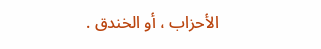الأحزاب ، أو الخندق .